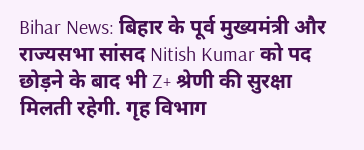Bihar News: बिहार के पूर्व मुख्यमंत्री और राज्यसभा सांसद Nitish Kumar को पद छोड़ने के बाद भी Z+ श्रेणी की सुरक्षा मिलती रहेगी. गृह विभाग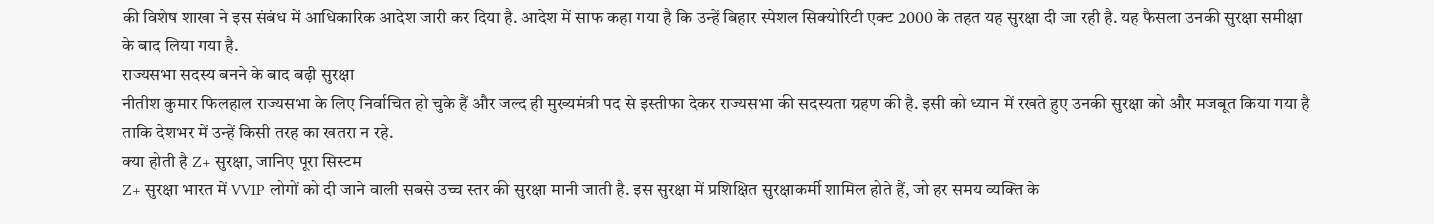की विशेष शाखा ने इस संबंध में आधिकारिक आदेश जारी कर दिया है. आदेश में साफ कहा गया है कि उन्हें बिहार स्पेशल सिक्योरिटी एक्ट 2000 के तहत यह सुरक्षा दी जा रही है. यह फैसला उनकी सुरक्षा समीक्षा के बाद लिया गया है.
राज्यसभा सदस्य बनने के बाद बढ़ी सुरक्षा
नीतीश कुमार फिलहाल राज्यसभा के लिए निर्वाचित हो चुके हैं और जल्द ही मुख्यमंत्री पद से इस्तीफा देकर राज्यसभा की सदस्यता ग्रहण की है. इसी को ध्यान में रखते हुए उनकी सुरक्षा को और मजबूत किया गया है ताकि देशभर में उन्हें किसी तरह का खतरा न रहे.
क्या होती है Z+ सुरक्षा, जानिए पूरा सिस्टम
Z+ सुरक्षा भारत में VVIP लोगों को दी जाने वाली सबसे उच्च स्तर की सुरक्षा मानी जाती है. इस सुरक्षा में प्रशिक्षित सुरक्षाकर्मी शामिल होते हैं, जो हर समय व्यक्ति के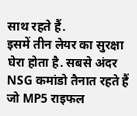साथ रहते हैं.
इसमें तीन लेयर का सुरक्षा घेरा होता है. सबसे अंदर NSG कमांडो तैनात रहते हैं जो MP5 राइफल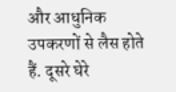और आधुनिक उपकरणों से लैस होते हैं. दूसरे घेरे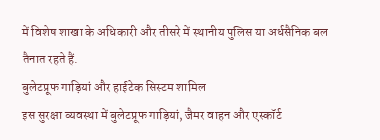में विशेष शाखा के अधिकारी और तीसरे में स्थानीय पुलिस या अर्धसैनिक बल तैनात रहते हैं.
बुलेटप्रूफ गाड़ियां और हाईटेक सिस्टम शामिल
इस सुरक्षा व्यवस्था में बुलेटप्रूफ गाड़ियां, जैमर वाहन और एस्कॉर्ट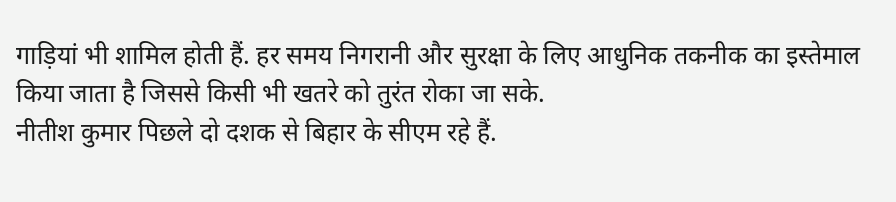गाड़ियां भी शामिल होती हैं. हर समय निगरानी और सुरक्षा के लिए आधुनिक तकनीक का इस्तेमाल किया जाता है जिससे किसी भी खतरे को तुरंत रोका जा सके.
नीतीश कुमार पिछले दो दशक से बिहार के सीएम रहे हैं.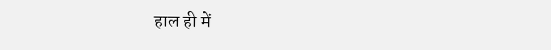हाल ही में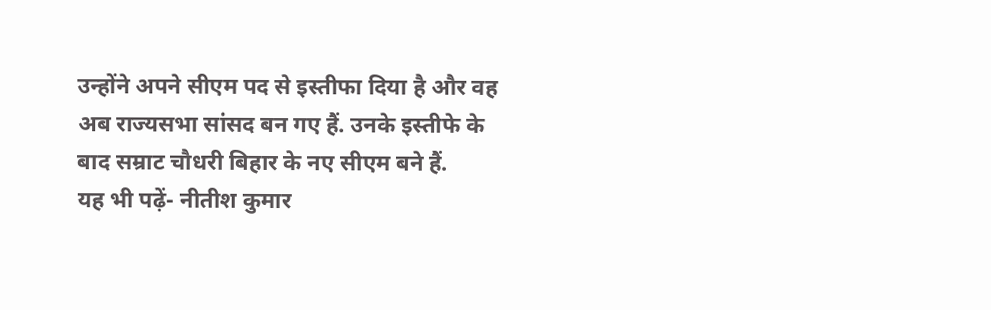उन्होंने अपने सीएम पद से इस्तीफा दिया है और वह अब राज्यसभा सांसद बन गए हैं. उनके इस्तीफे के बाद सम्राट चौधरी बिहार के नए सीएम बने हैं.
यह भी पढ़ें- नीतीश कुमार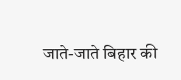जाते-जाते बिहार की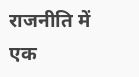राजनीति में एक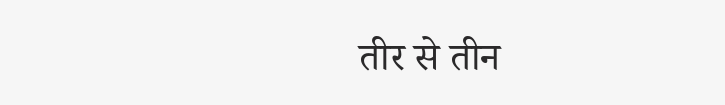तीर से तीन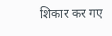शिकार कर गए